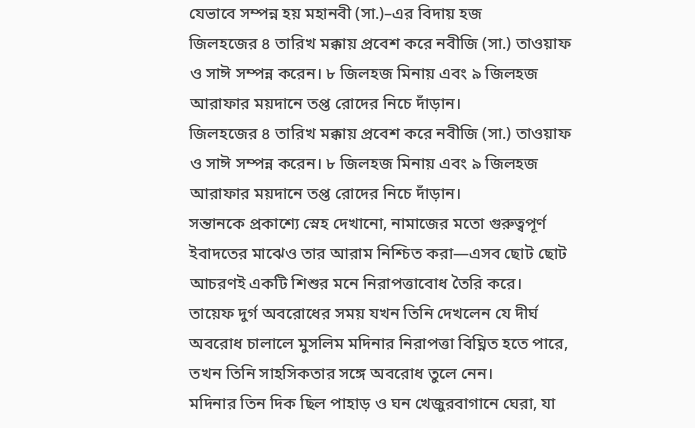যেভাবে সম্পন্ন হয় মহানবী (সা.)–এর বিদায় হজ
জিলহজের ৪ তারিখ মক্কায় প্রবেশ করে নবীজি (সা.) তাওয়াফ ও সাঈ সম্পন্ন করেন। ৮ জিলহজ মিনায় এবং ৯ জিলহজ আরাফার ময়দানে তপ্ত রোদের নিচে দাঁড়ান।
জিলহজের ৪ তারিখ মক্কায় প্রবেশ করে নবীজি (সা.) তাওয়াফ ও সাঈ সম্পন্ন করেন। ৮ জিলহজ মিনায় এবং ৯ জিলহজ আরাফার ময়দানে তপ্ত রোদের নিচে দাঁড়ান।
সন্তানকে প্রকাশ্যে স্নেহ দেখানো, নামাজের মতো গুরুত্বপূর্ণ ইবাদতের মাঝেও তার আরাম নিশ্চিত করা—এসব ছোট ছোট আচরণই একটি শিশুর মনে নিরাপত্তাবোধ তৈরি করে।
তায়েফ দুর্গ অবরোধের সময় যখন তিনি দেখলেন যে দীর্ঘ অবরোধ চালালে মুসলিম মদিনার নিরাপত্তা বিঘ্নিত হতে পারে, তখন তিনি সাহসিকতার সঙ্গে অবরোধ তুলে নেন।
মদিনার তিন দিক ছিল পাহাড় ও ঘন খেজুরবাগানে ঘেরা, যা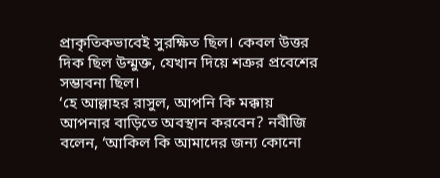প্রাকৃতিকভাবেই সুরক্ষিত ছিল। কেবল উত্তর দিক ছিল উন্মুক্ত, যেখান দিয়ে শত্রুর প্রবেশের সম্ভাবনা ছিল।
‘হে আল্লাহর রাসুল, আপনি কি মক্কায় আপনার বাড়িতে অবস্থান করবেন? নবীজি বলেন, ‘আকিল কি আমাদের জন্য কোনো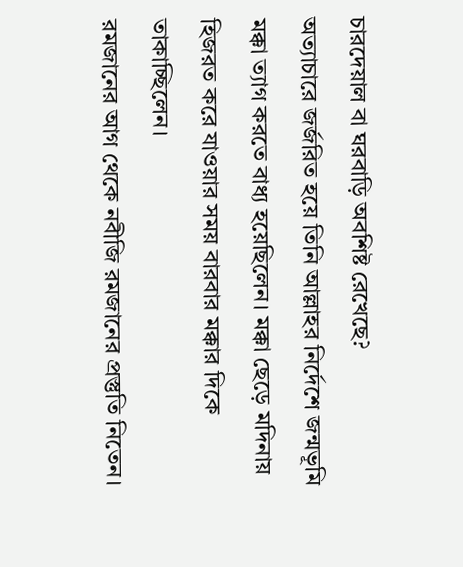চারদেয়াল বা ঘরবাড়ি অবশিষ্ট রেখেছে?
অত্যাচারে জর্জরিত হয়ে তিনি আল্লাহর নির্দেশে জন্মভূমি মক্কা ত্যাগ করতে বাধ্য হয়েছিলেন। মক্কা ছেড়ে মদিনায় হিজরত করে যাওয়ার সময় বারবার মক্কার দিকে তাকাচ্ছিলেন।
রমজানের আগ থেকে নবীজি রমজানের প্রস্তুতি নিতেন।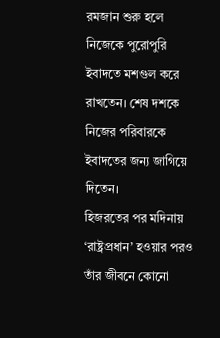রমজান শুরু হলে নিজেকে পুরোপুরি ইবাদতে মশগুল করে রাখতেন। শেষ দশকে নিজের পরিবারকে ইবাদতের জন্য জাগিয়ে দিতেন।
হিজরতের পর মদিনায় ‘রাষ্ট্রপ্রধান’ হওয়ার পরও তাঁর জীবনে কোনো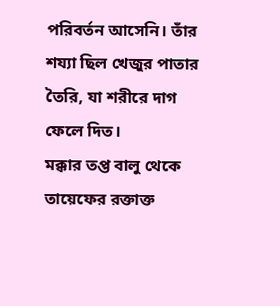পরিবর্তন আসেনি। তাঁর শয্যা ছিল খেজুর পাতার তৈরি, যা শরীরে দাগ ফেলে দিত।
মক্কার তপ্ত বালু থেকে তায়েফের রক্তাক্ত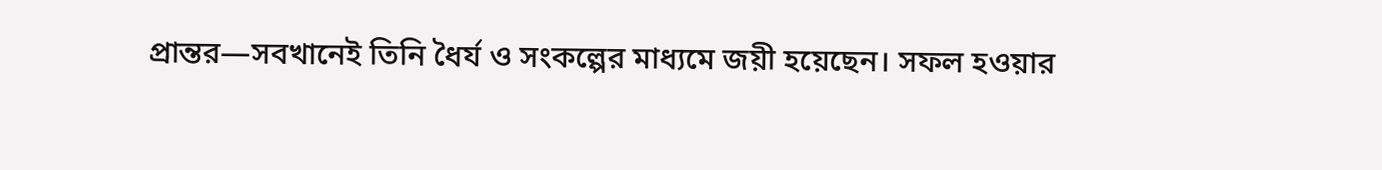প্রান্তর—সবখানেই তিনি ধৈর্য ও সংকল্পের মাধ্যমে জয়ী হয়েছেন। সফল হওয়ার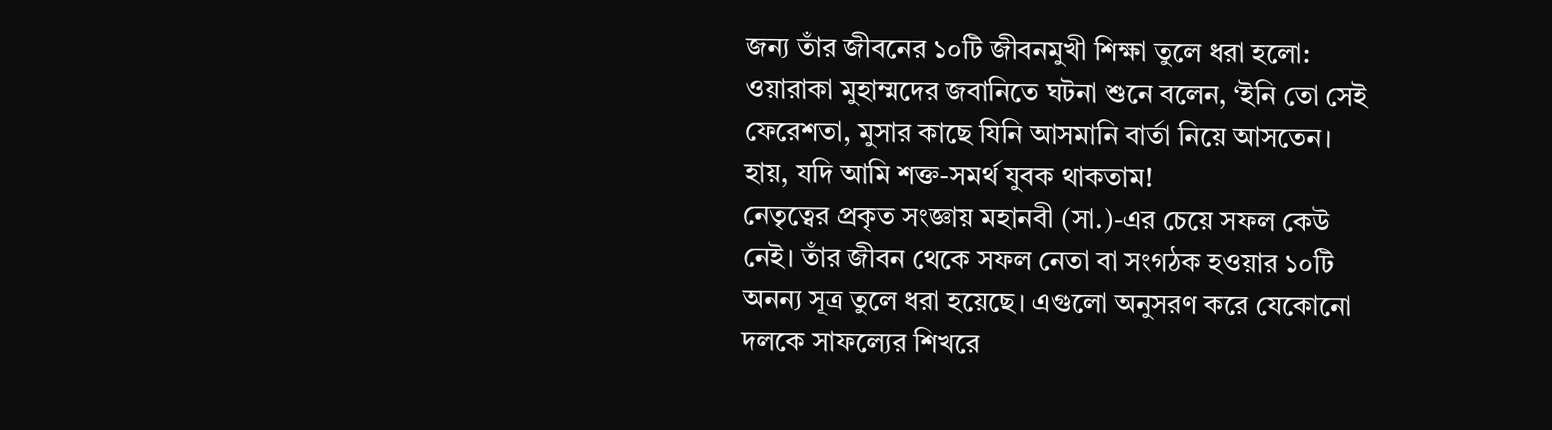জন্য তাঁর জীবনের ১০টি জীবনমুখী শিক্ষা তুলে ধরা হলো:
ওয়ারাকা মুহাম্মদের জবানিতে ঘটনা শুনে বলেন, ‘ইনি তো সেই ফেরেশতা, মুসার কাছে যিনি আসমানি বার্তা নিয়ে আসতেন। হায়, যদি আমি শক্ত-সমর্থ যুবক থাকতাম!
নেতৃত্বের প্রকৃত সংজ্ঞায় মহানবী (সা.)-এর চেয়ে সফল কেউ নেই। তাঁর জীবন থেকে সফল নেতা বা সংগঠক হওয়ার ১০টি অনন্য সূত্র তুলে ধরা হয়েছে। এগুলো অনুসরণ করে যেকোনো দলকে সাফল্যের শিখরে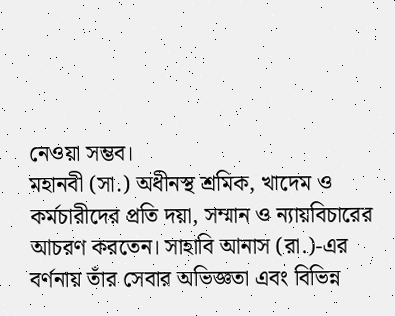নেওয়া সম্ভব।
মহানবী (সা.) অধীনস্থ শ্রমিক, খাদেম ও কর্মচারীদের প্রতি দয়া, সম্মান ও ন্যায়বিচারের আচরণ করতেন। সাহাবি আনাস (রা.)-এর বর্ণনায় তাঁর সেবার অভিজ্ঞতা এবং বিভিন্ন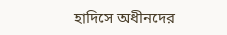হাদিসে অধীনদের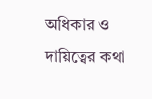অধিকার ও দায়িত্বের কথা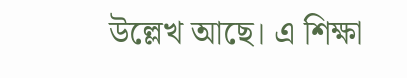উল্লেখ আছে। এ শিক্ষা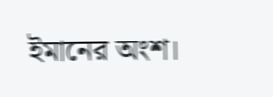ইমানের অংশ।